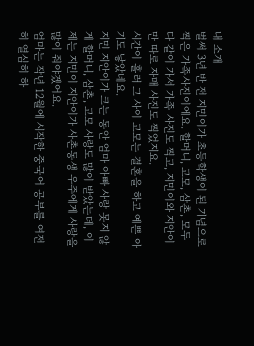내 소개
벌써 3년 반 전 지민이가 초등학생이 된 기념으로 찍은 가족사진이에요. 할머니, 고모, 삼촌, 모두 다 같이 가서 가족 사진도 찍고, 지민이와 지안이만 따로 자매 사진도 찍었지요.
시간이 흘러 그 사이 고모는 결혼을 하고 예쁜 아기도 낳았네요.
지민 지안이가 크는 동안 엄마 아빠 사랑 못지 않게 할머니, 삼촌, 고모 사랑도 많이 받았는데, 이제는 지민이 지안이가 사촌동생 우주에게 사랑을 많이 줘야겠어요.
엄마는 작년 12월에 시작한 중국어 공부를 여전히 열심히 하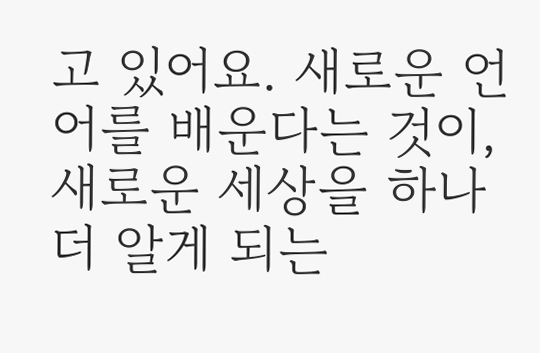고 있어요. 새로운 언어를 배운다는 것이, 새로운 세상을 하나 더 알게 되는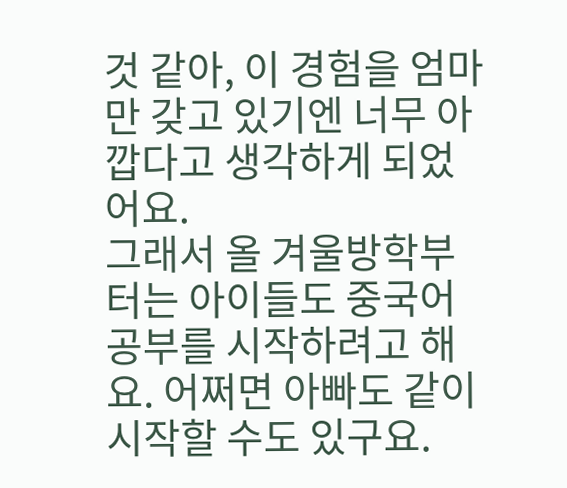것 같아, 이 경험을 엄마만 갖고 있기엔 너무 아깝다고 생각하게 되었어요.
그래서 올 겨울방학부터는 아이들도 중국어 공부를 시작하려고 해요. 어쩌면 아빠도 같이 시작할 수도 있구요.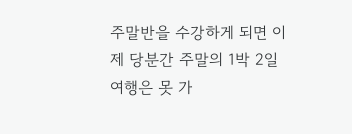주말반을 수강하게 되면 이제 당분간 주말의 1박 2일 여행은 못 가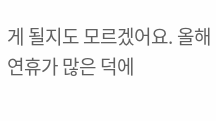게 될지도 모르겠어요. 올해 연휴가 많은 덕에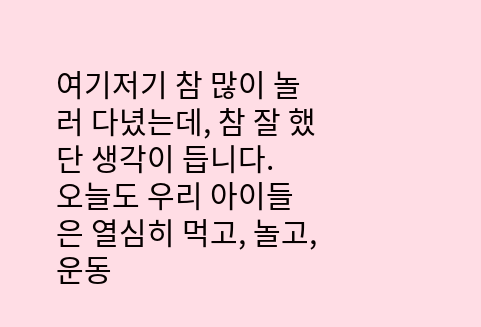여기저기 참 많이 놀러 다녔는데, 참 잘 했단 생각이 듭니다.
오늘도 우리 아이들은 열심히 먹고, 놀고, 운동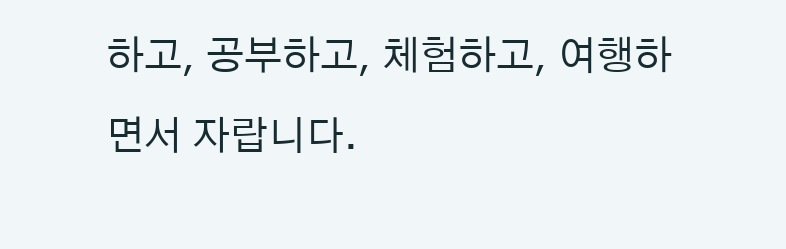하고, 공부하고, 체험하고, 여행하면서 자랍니다.